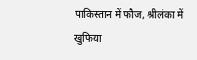पाकिस्तान में फौज, श्रीलंका में खुफिया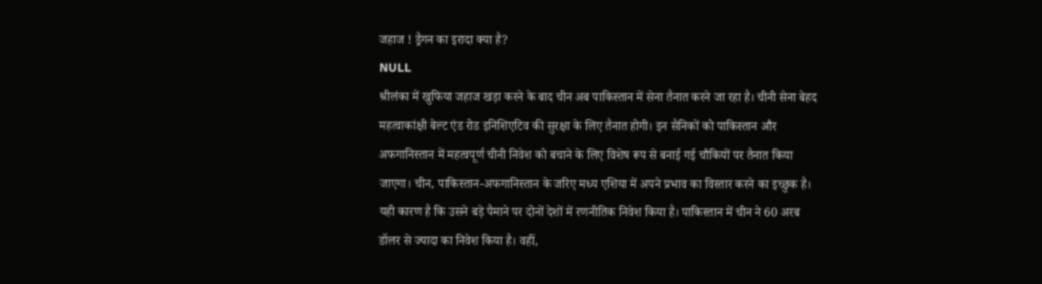जहाज ! ड्रैगन का इरादा क्या है?
NULL
श्रीलंका में खुफिया जहाज खड़ा करने के बाद चीन अब पाकिस्तान में सेना तैनात करने जा रहा है। चीनी सेना बेहद महत्वाकांक्षी बेल्ट एंड रोड इनिशिएटिव की सुरक्षा के लिए तैनात होगी। इन सैनिकों को पाकिस्तान और अफगानिस्तान में महत्वपूर्ण चीनी निवेश को बचाने के लिए विशेष रूप से बनाई गई चौकियों पर तैनात किया जाएगा। चीन, पाकिस्तान-अफगानिस्तान के जरिए मध्य एशिया में अपने प्रभाव का विस्तार करने का इच्छुक है। यही कारण है कि उसने बड़े पैमाने पर दोनों देशों में रणनीतिक निवेश किया है। पाकिस्तान में चीन ने 60 अरब डॉलर से ज्यादा का निवेश किया है। वहीं,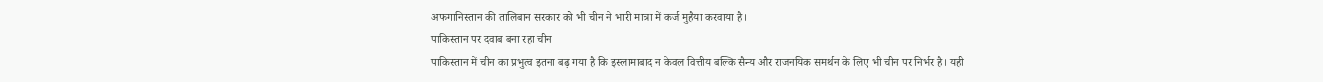अफगानिस्तान की तालिबान सरकार को भी चीन ने भारी मात्रा में कर्ज मुहैया करवाया है।
पाकिस्तान पर दवाब बना रहा चीन
पाकिस्तान में चीन का प्रभुत्व इतना बढ़ गया है कि इस्लामाबाद न केवल वित्तीय बल्कि सैन्य और राजनयिक समर्थन के लिए भी चीन पर निर्भर है। यही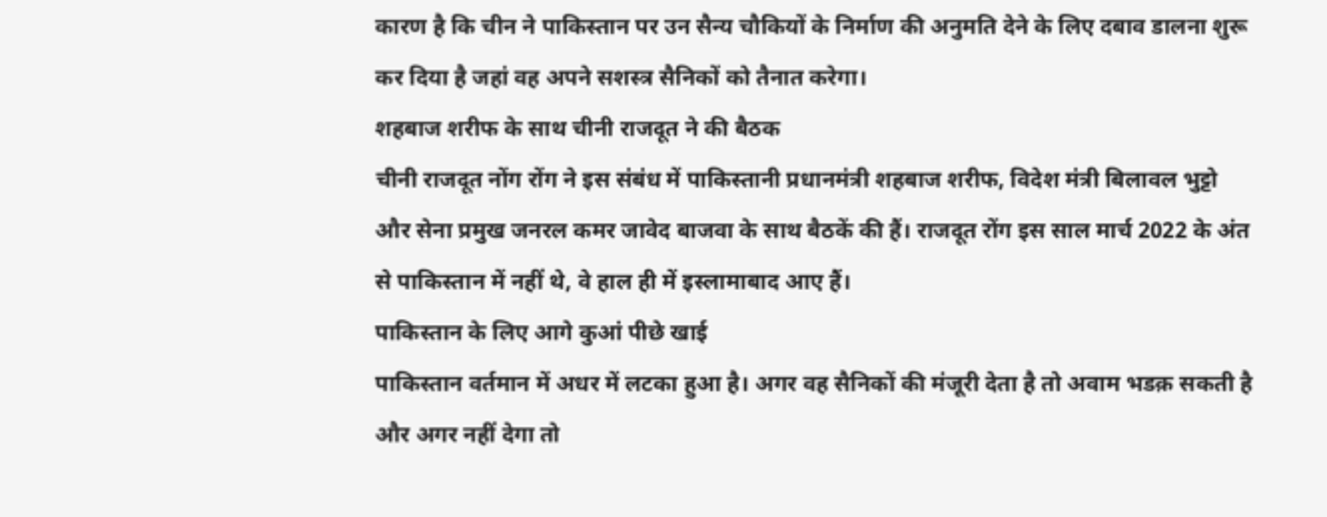कारण है कि चीन ने पाकिस्तान पर उन सैन्य चौकियों के निर्माण की अनुमति देने के लिए दबाव डालना शुरू कर दिया है जहां वह अपने सशस्त्र सैनिकों को तैनात करेगा।
शहबाज शरीफ के साथ चीनी राजदूत ने की बैठक
चीनी राजदूत नोंग रोंग ने इस संबंध में पाकिस्तानी प्रधानमंत्री शहबाज शरीफ, विदेश मंत्री बिलावल भुट्टो और सेना प्रमुख जनरल कमर जावेद बाजवा के साथ बैठकें की हैं। राजदूत रोंग इस साल मार्च 2022 के अंत से पाकिस्तान में नहीं थे, वे हाल ही में इस्लामाबाद आए हैं।
पाकिस्तान के लिए आगे कुआं पीछे खाई
पाकिस्तान वर्तमान में अधर में लटका हुआ है। अगर वह सैनिकों की मंजूरी देता है तो अवाम भडक़ सकती है और अगर नहीं देगा तो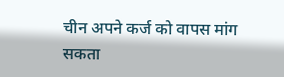चीन अपने कर्ज को वापस मांग सकता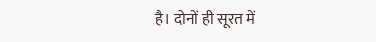है। दोनों ही सूरत में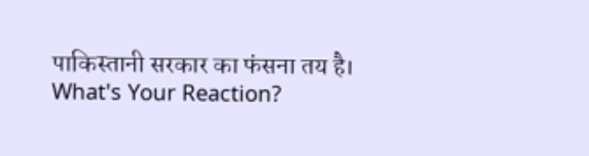पाकिस्तानी सरकार का फंसना तय है।
What's Your Reaction?